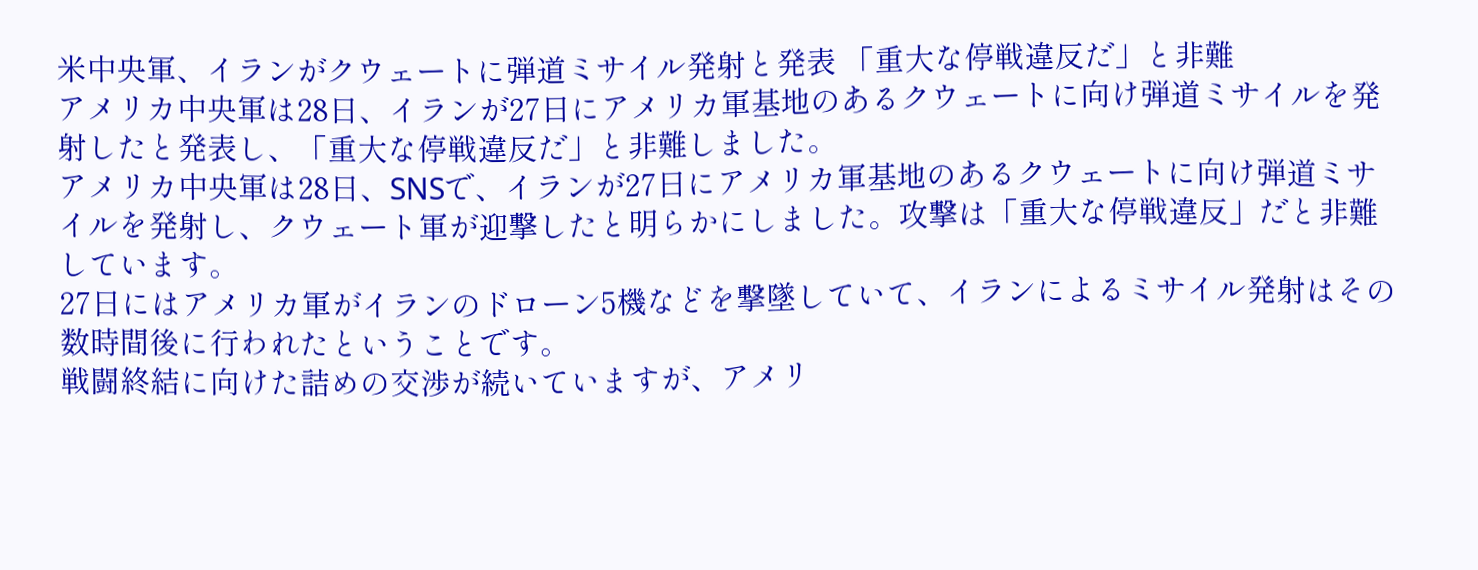米中央軍、イランがクウェートに弾道ミサイル発射と発表 「重大な停戦違反だ」と非難
アメリカ中央軍は28日、イランが27日にアメリカ軍基地のあるクウェートに向け弾道ミサイルを発射したと発表し、「重大な停戦違反だ」と非難しました。
アメリカ中央軍は28日、SNSで、イランが27日にアメリカ軍基地のあるクウェートに向け弾道ミサイルを発射し、クウェート軍が迎撃したと明らかにしました。攻撃は「重大な停戦違反」だと非難しています。
27日にはアメリカ軍がイランのドローン5機などを撃墜していて、イランによるミサイル発射はその数時間後に行われたということです。
戦闘終結に向けた詰めの交渉が続いていますが、アメリ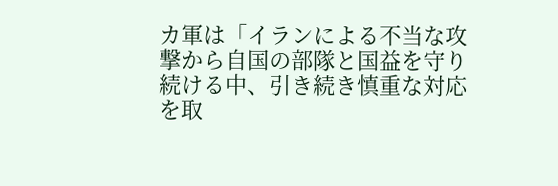カ軍は「イランによる不当な攻撃から自国の部隊と国益を守り続ける中、引き続き慎重な対応を取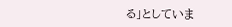る」としていま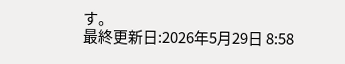す。
最終更新日:2026年5月29日 8:58